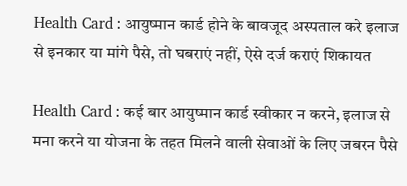Health Card : आयुष्मान कार्ड होने के बावजूद अस्पताल करे इलाज से इनकार या मांगे पैसे, तो घबराएं नहीं, ऐसे दर्ज कराएं शिकायत

Health Card : कई बार आयुष्मान कार्ड स्वीकार न करने, इलाज से मना करने या योजना के तहत मिलने वाली सेवाओं के लिए जबरन पैसे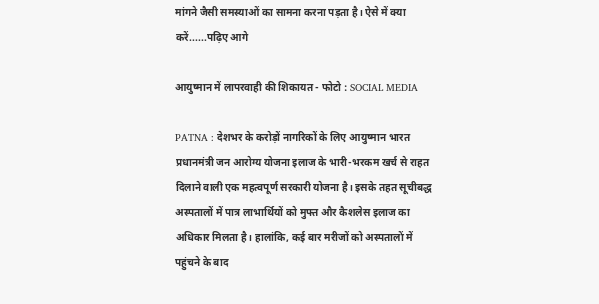मांगने जैसी समस्याओं का सामना करना पड़ता है। ऐसे में क्या करें......पढ़िए आगे

आयुष्मान में लापरवाही की शिकायत - फोटो : SOCIAL MEDIA

PATNA : देशभर के करोड़ों नागरिकों के लिए आयुष्मान भारत प्रधानमंत्री जन आरोग्य योजना इलाज के भारी-भरकम खर्च से राहत दिलाने वाली एक महत्वपूर्ण सरकारी योजना है। इसके तहत सूचीबद्ध अस्पतालों में पात्र लाभार्थियों को मुफ्त और कैशलेस इलाज का अधिकार मिलता है। हालांकि, कई बार मरीजों को अस्पतालों में पहुंचने के बाद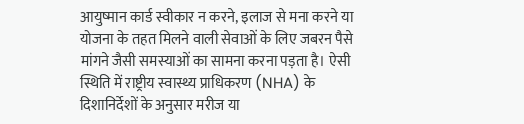आयुष्मान कार्ड स्वीकार न करने, इलाज से मना करने या योजना के तहत मिलने वाली सेवाओं के लिए जबरन पैसे मांगने जैसी समस्याओं का सामना करना पड़ता है। ऐसी स्थिति में राष्ट्रीय स्वास्थ्य प्राधिकरण (NHA) के दिशानिर्देशों के अनुसार मरीज या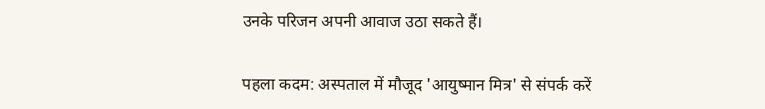उनके परिजन अपनी आवाज उठा सकते हैं।

पहला कदम: अस्पताल में मौजूद 'आयुष्मान मित्र' से संपर्क करें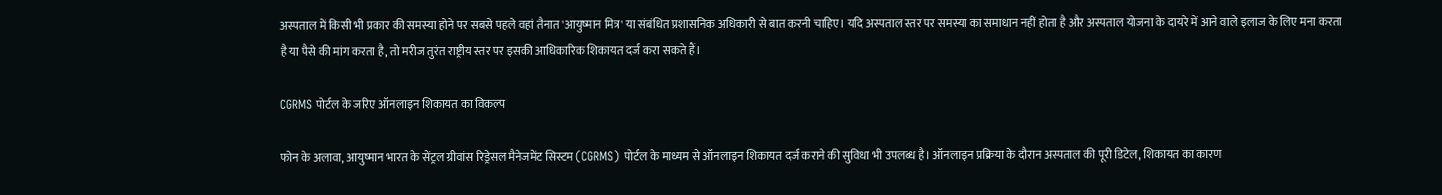अस्पताल में किसी भी प्रकार की समस्या होने पर सबसे पहले वहां तैनात 'आयुष्मान मित्र' या संबंधित प्रशासनिक अधिकारी से बात करनी चाहिए। यदि अस्पताल स्तर पर समस्या का समाधान नहीं होता है और अस्पताल योजना के दायरे में आने वाले इलाज के लिए मना करता है या पैसे की मांग करता है, तो मरीज तुरंत राष्ट्रीय स्तर पर इसकी आधिकारिक शिकायत दर्ज करा सकते हैं।

CGRMS पोर्टल के जरिए ऑनलाइन शिकायत का विकल्प

फोन के अलावा, आयुष्मान भारत के सेंट्रल ग्रीवांस रिड्रेसल मैनेजमेंट सिस्टम (CGRMS) पोर्टल के माध्यम से ऑनलाइन शिकायत दर्ज कराने की सुविधा भी उपलब्ध है। ऑनलाइन प्रक्रिया के दौरान अस्पताल की पूरी डिटेल, शिकायत का कारण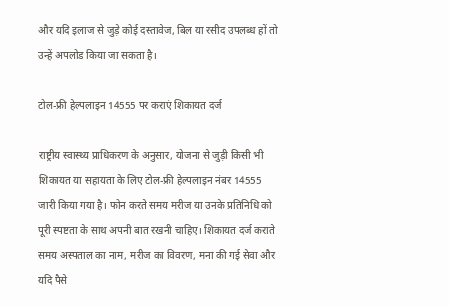और यदि इलाज से जुड़े कोई दस्तावेज, बिल या रसीद उपलब्ध हों तो उन्हें अपलोड किया जा सकता है।

टोल-फ्री हेल्पलाइन 14555 पर कराएं शिकायत दर्ज

राष्ट्रीय स्वास्थ्य प्राधिकरण के अनुसार, योजना से जुड़ी किसी भी शिकायत या सहायता के लिए टोल-फ्री हेल्पलाइन नंबर 14555 जारी किया गया है। फोन करते समय मरीज या उनके प्रतिनिधि को पूरी स्पष्टता के साथ अपनी बात रखनी चाहिए। शिकायत दर्ज कराते समय अस्पताल का नाम, मरीज का विवरण, मना की गई सेवा और यदि पैसे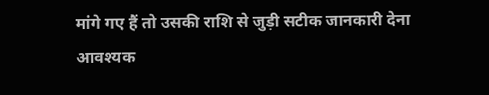मांगे गए हैं तो उसकी राशि से जुड़ी सटीक जानकारी देना आवश्यक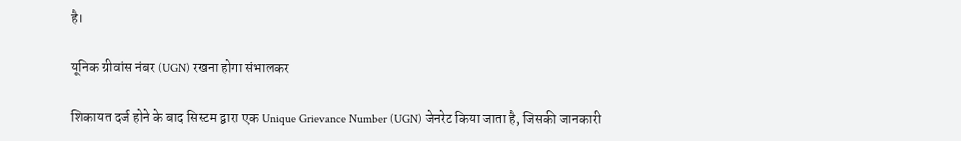है।

यूनिक ग्रीवांस नंबर (UGN) रखना होगा संभालकर

शिकायत दर्ज होने के बाद सिस्टम द्वारा एक Unique Grievance Number (UGN) जेनरेट किया जाता है, जिसकी जानकारी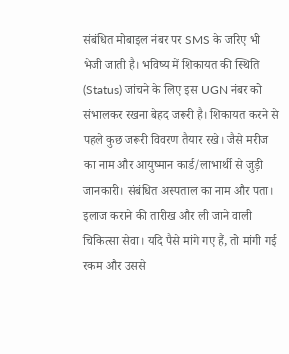संबंधित मोबाइल नंबर पर SMS के जरिए भी भेजी जाती है। भविष्य में शिकायत की स्थिति (Status) जांचने के लिए इस UGN नंबर को संभालकर रखना बेहद जरूरी है। शिकायत करने से पहले कुछ जरूरी विवरण तैयार रखे। जैसे मरीज का नाम और आयुष्मान कार्ड/लाभार्थी से जुड़ी जानकारी। संबंधित अस्पताल का नाम और पता। इलाज कराने की तारीख और ली जाने वाली चिकित्सा सेवा। यदि पैसे मांगे गए हैं, तो मांगी गई रकम और उससे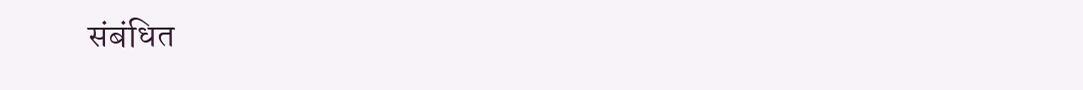संबंधित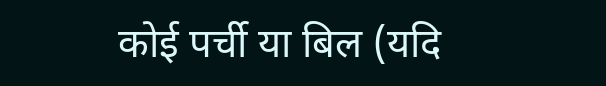कोई पर्ची या बिल (यदि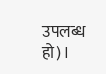उपलब्ध हो)।